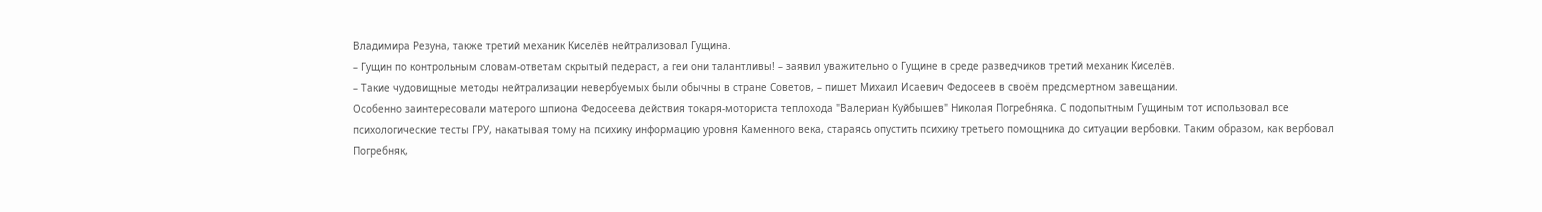Владимира Резуна, также третий механик Киселёв нейтрализовал Гущина.
– Гущин по контрольным словам-ответам скрытый педераст, а геи они талантливы! – заявил уважительно о Гущине в среде разведчиков третий механик Киселёв.
– Такие чудовищные методы нейтрализации невербуемых были обычны в стране Советов, – пишет Михаил Исаевич Федосеев в своём предсмертном завещании.
Особенно заинтересовали матерого шпиона Федосеева действия токаря-моториста теплохода "Валериан Куйбышев" Николая Погребняка. С подопытным Гущиным тот использовал все психологические тесты ГРУ, накатывая тому на психику информацию уровня Каменного века, стараясь опустить психику третьего помощника до ситуации вербовки. Таким образом, как вербовал Погребняк,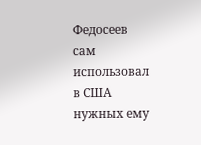Федосеев сам использовал в США нужных ему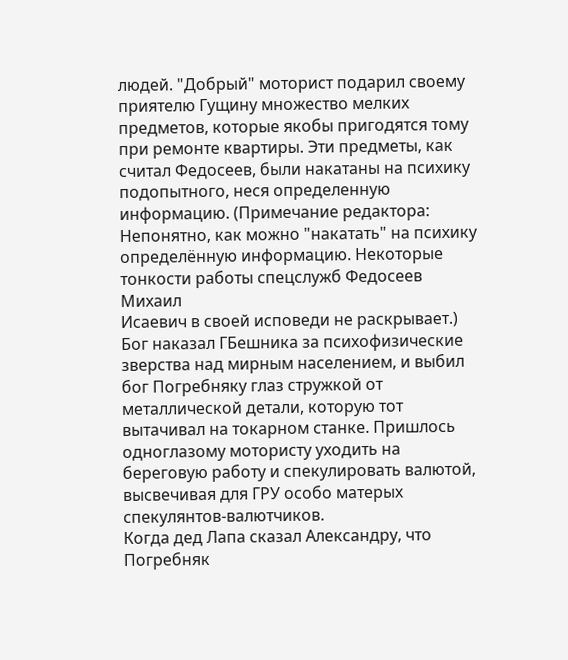людей. "Добрый" моторист подарил своему приятелю Гущину множество мелких предметов, которые якобы пригодятся тому при ремонте квартиры. Эти предметы, как считал Федосеев, были накатаны на психику подопытного, неся определенную информацию. (Примечание редактора: Непонятно, как можно "накатать" на психику определённую информацию. Некоторые тонкости работы спецслужб Федосеев Михаил
Исаевич в своей исповеди не раскрывает.)
Бог наказал ГБешника за психофизические зверства над мирным населением, и выбил бог Погребняку глаз стружкой от металлической детали, которую тот вытачивал на токарном станке. Пришлось одноглазому мотористу уходить на береговую работу и спекулировать валютой, высвечивая для ГРУ особо матерых спекулянтов-валютчиков.
Когда дед Лапа сказал Александру, что Погребняк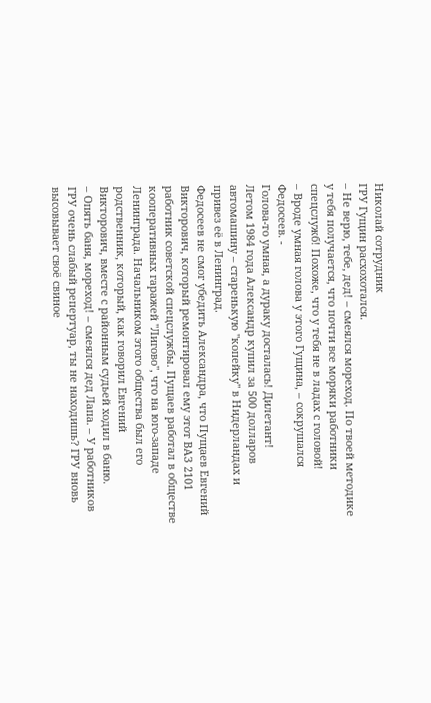Николай сотрудник
ГРУ Гущин расхохотался.
– Не верю, тебе, дед! – смеялся мореход. По твоей методике у тебя получается, что почти все моряки работники спецслужб! Похоже, что у тебя не в ладах с головой!
– Вроде умная голова у этого Гущина, – сокрушался Федосеев. -
Голова-то умная, а дураку досталась! Дилетант!
Летом 1984 года Александр купил за 500 долларов автомашину – старенькую "копейку" в Нидерландах и привез её в Ленинград.
Федосеев не смог убедить Александра, что Пущаев Евгений
Викторович, который ремонтировал ему этот ВАЗ 2101 работник советской спецслужбы. Пущаев работал в обществе кооперативных гаражей "Лигово", что на юго-западе Ленинграда. Начальником этого общества был его родственник, который, как говорил Евгений
Викторович, вместе с районным судьей ходил в баню.
– Опять баня, мореход! – смеялся дед Лапа. – У работников ГРУ очень слабый репертуар, ты не находишь? ГРУ вновь высовывает своё свиное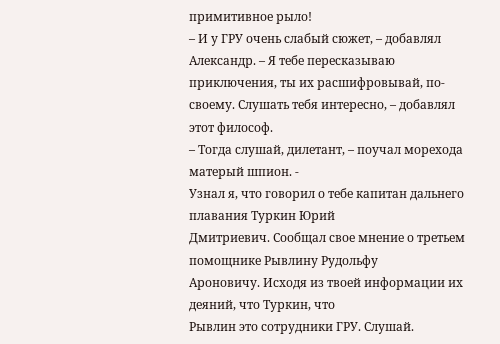примитивное рыло!
– И у ГРУ очень слабый сюжет, – добавлял Александр. – Я тебе пересказываю приключения, ты их расшифровывай, по-своему. Слушать тебя интересно, – добавлял этот философ.
– Тогда слушай, дилетант, – поучал морехода матерый шпион. -
Узнал я, что говорил о тебе капитан дальнего плавания Туркин Юрий
Дмитриевич. Сообщал свое мнение о третьем помощнике Рывлину Рудольфу
Ароновичу. Исходя из твоей информации их деяний, что Туркин, что
Рывлин это сотрудники ГРУ. Слушай.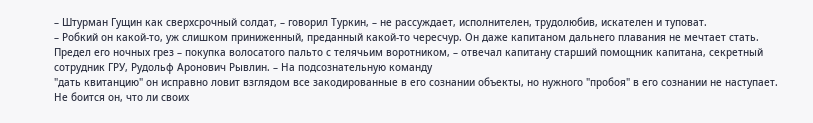– Штурман Гущин как сверхсрочный солдат, – говорил Туркин, – не рассуждает, исполнителен, трудолюбив, искателен и туповат.
– Робкий он какой-то, уж слишком приниженный, преданный какой-то чересчур. Он даже капитаном дальнего плавания не мечтает стать.
Предел его ночных грез – покупка волосатого пальто с телячьим воротником, – отвечал капитану старший помощник капитана, секретный сотрудник ГРУ, Рудольф Аронович Рывлин. – На подсознательную команду
"дать квитанцию" он исправно ловит взглядом все закодированные в его сознании объекты, но нужного "пробоя" в его сознании не наступает.
Не боится он, что ли своих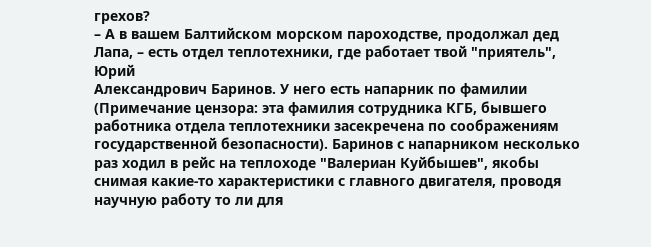грехов?
– А в вашем Балтийском морском пароходстве, продолжал дед Лапа, – есть отдел теплотехники, где работает твой "приятель", Юрий
Александрович Баринов. У него есть напарник по фамилии (Примечание цензора: эта фамилия сотрудника КГБ, бывшего работника отдела теплотехники засекречена по соображениям государственной безопасности). Баринов с напарником несколько раз ходил в рейс на теплоходе "Валериан Куйбышев", якобы снимая какие-то характеристики с главного двигателя, проводя научную работу то ли для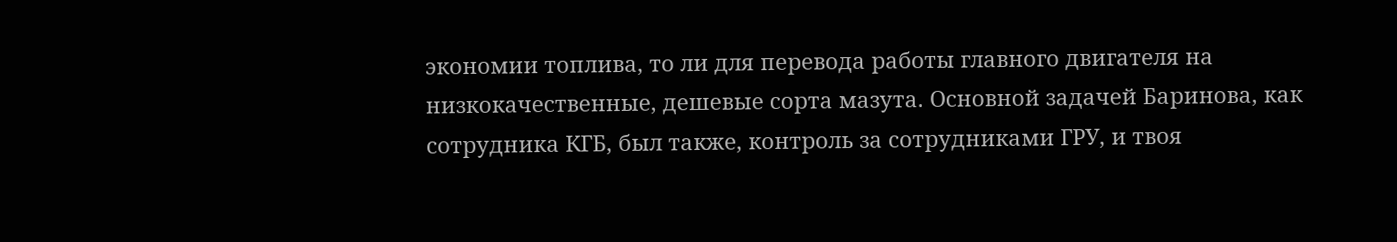экономии топлива, то ли для перевода работы главного двигателя на низкокачественные, дешевые сорта мазута. Основной задачей Баринова, как сотрудника КГБ, был также, контроль за сотрудниками ГРУ, и твоя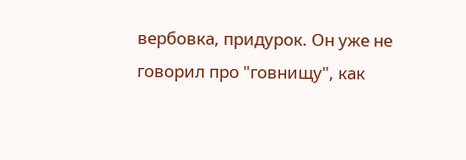вербовка, придурок. Он уже не говорил про "говнищу", как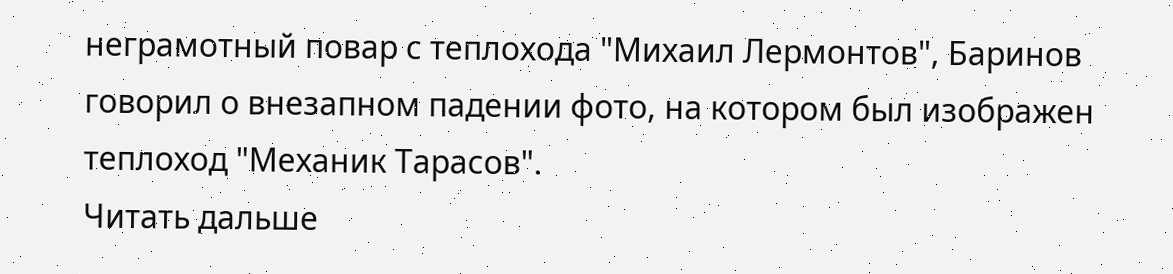неграмотный повар с теплохода "Михаил Лермонтов", Баринов говорил о внезапном падении фото, на котором был изображен теплоход "Механик Тарасов".
Читать дальше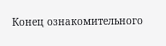Конец ознакомительного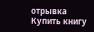отрывка
Купить книгу